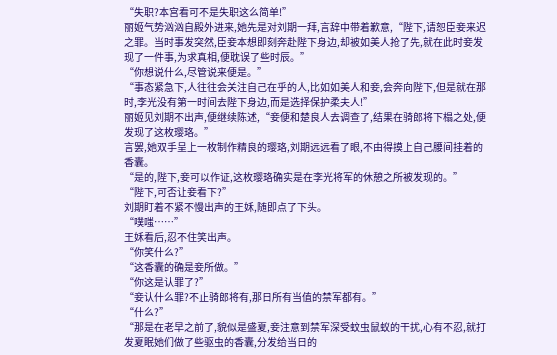“失职?本宫看可不是失职这么简单!”
丽姬气势汹汹自殿外进来,她先是对刘期一拜,言辞中带着歉意,“陛下,请恕臣妾来迟之罪。当时事发突然,臣妾本想即刻奔赴陛下身边,却被如美人抢了先,就在此时妾发现了一件事,为求真相,便耽误了些时辰。”
“你想说什么,尽管说来便是。”
“事态紧急下,人往往会关注自己在乎的人,比如如美人和妾,会奔向陛下,但是就在那时,李光没有第一时间去陛下身边,而是选择保护柔夫人!”
丽姬见刘期不出声,便继续陈述,“妾便和楚良人去调查了,结果在骑郎将下榻之处,便发现了这枚璎珞。”
言罢,她双手呈上一枚制作精良的璎珞,刘期远远看了眼,不由得摸上自己腰间挂着的香囊。
“是的,陛下,妾可以作证,这枚璎珞确实是在李光将军的休憩之所被发现的。”
“陛下,可否让妾看下?”
刘期盯着不紧不慢出声的王姀,随即点了下头。
“噗嗤……”
王姀看后,忍不住笑出声。
“你笑什么?”
“这香囊的确是妾所做。”
“你这是认罪了?”
“妾认什么罪?不止骑郎将有,那日所有当值的禁军都有。”
“什么?”
“那是在老早之前了,貌似是盛夏,妾注意到禁军深受蚊虫鼠蚁的干扰,心有不忍,就打发夏眠她们做了些驱虫的香囊,分发给当日的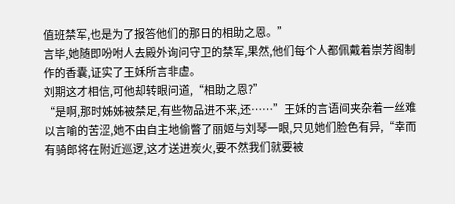值班禁军,也是为了报答他们的那日的相助之恩。”
言毕,她随即吩咐人去殿外询问守卫的禁军,果然,他们每个人都佩戴着崇芳阁制作的香囊,证实了王姀所言非虚。
刘期这才相信,可他却转眼问道,“相助之恩?”
“是啊,那时姊姊被禁足,有些物品进不来,还……”王姀的言语间夹杂着一丝难以言喻的苦涩,她不由自主地偷瞥了丽姬与刘琴一眼,只见她们脸色有异,“幸而有骑郎将在附近巡逻,这才送进炭火,要不然我们就要被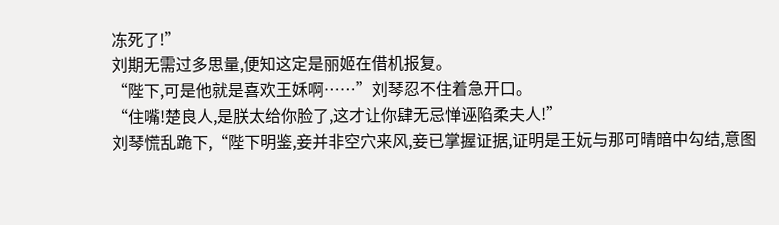冻死了!”
刘期无需过多思量,便知这定是丽姬在借机报复。
“陛下,可是他就是喜欢王姀啊……”刘琴忍不住着急开口。
“住嘴!楚良人,是朕太给你脸了,这才让你肆无忌惮诬陷柔夫人!”
刘琴慌乱跪下,“陛下明鉴,妾并非空穴来风,妾已掌握证据,证明是王妧与那可晴暗中勾结,意图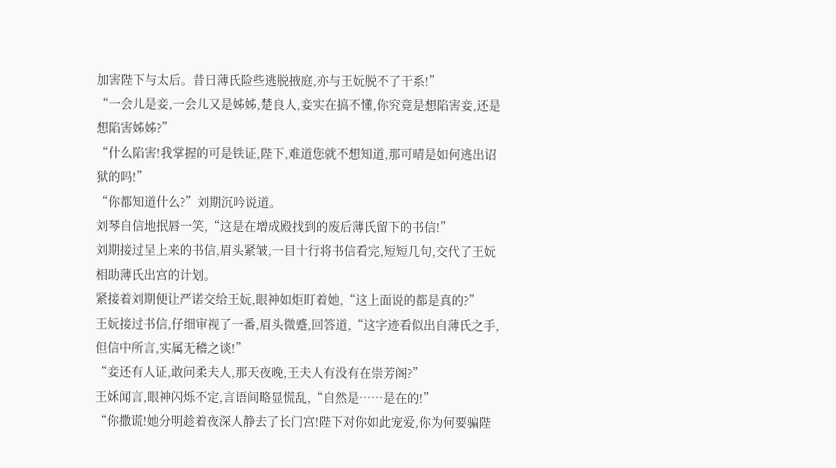加害陛下与太后。昔日薄氏险些逃脱掖庭,亦与王妧脱不了干系!”
“一会儿是妾,一会儿又是姊姊,楚良人,妾实在搞不懂,你究竟是想陷害妾,还是想陷害姊姊?”
“什么陷害!我掌握的可是铁证,陛下,难道您就不想知道,那可晴是如何逃出诏狱的吗!”
“你都知道什么?”刘期沉吟说道。
刘琴自信地抿唇一笑,“这是在增成殿找到的废后薄氏留下的书信!”
刘期接过呈上来的书信,眉头紧皱,一目十行将书信看完,短短几句,交代了王妧相助薄氏出宫的计划。
紧接着刘期便让严诺交给王妧,眼神如炬盯着她,“这上面说的都是真的?”
王妧接过书信,仔细审视了一番,眉头微蹙,回答道,“这字迹看似出自薄氏之手,但信中所言,实属无稽之谈!”
“妾还有人证,敢问柔夫人,那天夜晚,王夫人有没有在崇芳阁?”
王姀闻言,眼神闪烁不定,言语间略显慌乱,“自然是……是在的!”
“你撒谎!她分明趁着夜深人静去了长门宫!陛下对你如此宠爱,你为何要骗陛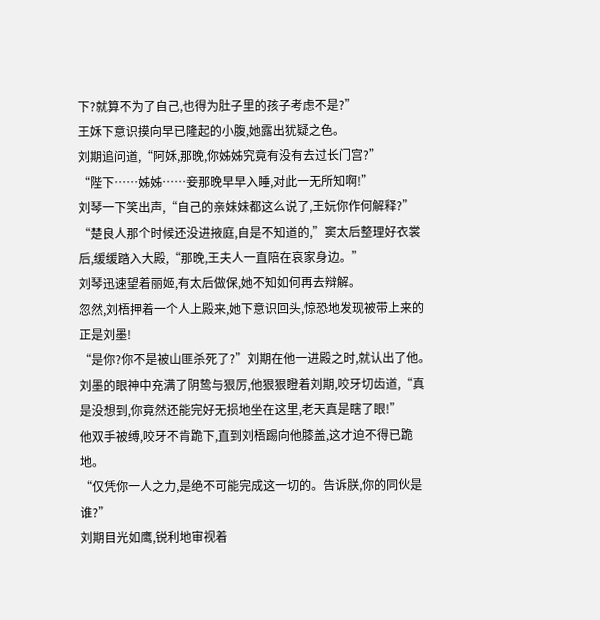下?就算不为了自己,也得为肚子里的孩子考虑不是?”
王姀下意识摸向早已隆起的小腹,她露出犹疑之色。
刘期追问道,“阿姀,那晚,你姊姊究竟有没有去过长门宫?”
“陛下……姊姊……妾那晚早早入睡,对此一无所知啊!”
刘琴一下笑出声,“自己的亲妹妹都这么说了,王妧你作何解释?”
“楚良人那个时候还没进掖庭,自是不知道的,”窦太后整理好衣裳后,缓缓踏入大殿,“那晚,王夫人一直陪在哀家身边。”
刘琴迅速望着丽姬,有太后做保,她不知如何再去辩解。
忽然,刘梧押着一个人上殿来,她下意识回头,惊恐地发现被带上来的正是刘墨!
“是你?你不是被山匪杀死了?”刘期在他一进殿之时,就认出了他。
刘墨的眼神中充满了阴鸷与狠厉,他狠狠瞪着刘期,咬牙切齿道,“真是没想到,你竟然还能完好无损地坐在这里,老天真是瞎了眼!”
他双手被缚,咬牙不肯跪下,直到刘梧踢向他膝盖,这才迫不得已跪地。
“仅凭你一人之力,是绝不可能完成这一切的。告诉朕,你的同伙是谁?”
刘期目光如鹰,锐利地审视着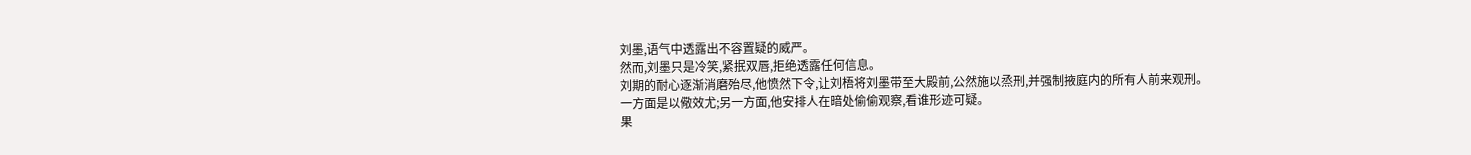刘墨,语气中透露出不容置疑的威严。
然而,刘墨只是冷笑,紧抿双唇,拒绝透露任何信息。
刘期的耐心逐渐消磨殆尽,他愤然下令,让刘梧将刘墨带至大殿前,公然施以烝刑,并强制掖庭内的所有人前来观刑。
一方面是以儆效尤;另一方面,他安排人在暗处偷偷观察,看谁形迹可疑。
果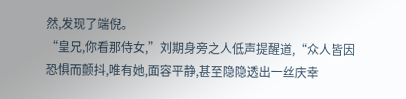然,发现了端倪。
“皇兄,你看那侍女,”刘期身旁之人低声提醒道,“众人皆因恐惧而颤抖,唯有她,面容平静,甚至隐隐透出一丝庆幸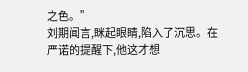之色。”
刘期闻言,眯起眼睛,陷入了沉思。在严诺的提醒下,他这才想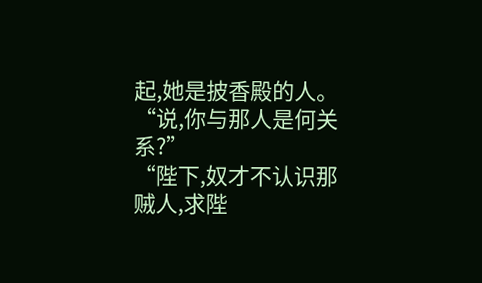起,她是披香殿的人。
“说,你与那人是何关系?”
“陛下,奴才不认识那贼人,求陛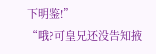下明鉴!”
“哦?可皇兄还没告知掖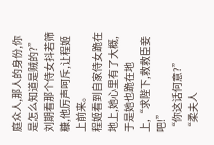庭众人,那人的身份,你是怎么知道是贼的?”
刘期看那个侍女抖若筛糠,他厉声呵斥,让程姬上前来。
程姬看到自家侍女跪在地上,她心里有了大概,于是她也跪在地上,“求陛下,救救臣妾吧!”
“你这话何意?”
“柔夫人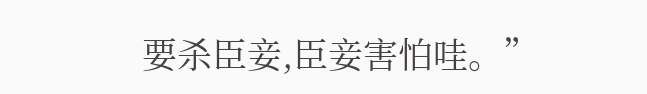要杀臣妾,臣妾害怕哇。”